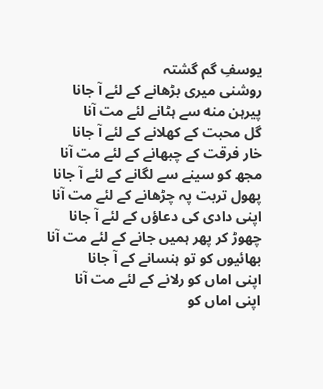یوسفِ گم گشتہ
روشنی میری بڑھانے کے لئے آ جانا
پیرہن منه سے ہٹانے لئے مت آنا
گل محبت کے کھلانے کے لئے آ جانا
خار فرقت کے چبھانے کے لئے مت آنا
مجھ کو سینے سے لگانے کے لئے آ جانا
پھول تربت پہ چڑھانے کے لئے مت آنا
اپنی دادی کی دعاؤں کے لئے آ جانا
چھوڑ کر پھر ہمیں جانے کے لئے مت آنا
بھائیوں کو تو ہنسانے کے آ جانا
اپنی اماں کو رلانے کے لئے مت آنا
اپنی اماں کو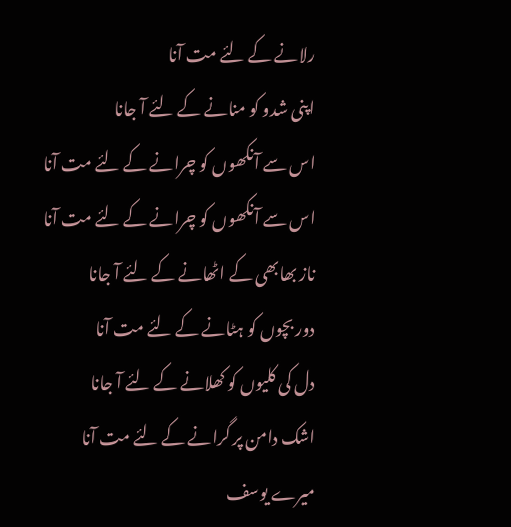رلانے کے لئے مت آنا
اپنی شدو کو منانے کے لئے آ جانا
اس سے آنکھوں کو چرانے کے لئے مت آنا
اس سے آنکھوں کو چرانے کے لئے مت آنا
ناز بھابھی کے اٹھانے کے لئے آ جانا
دور بچوں کو ہٹانے کے لئے مت آنا
دل کی کلیوں کو کھلانے کے لئے آ جانا
اشک دامن پر گرانے کے لئے مت آنا
میرے یوسف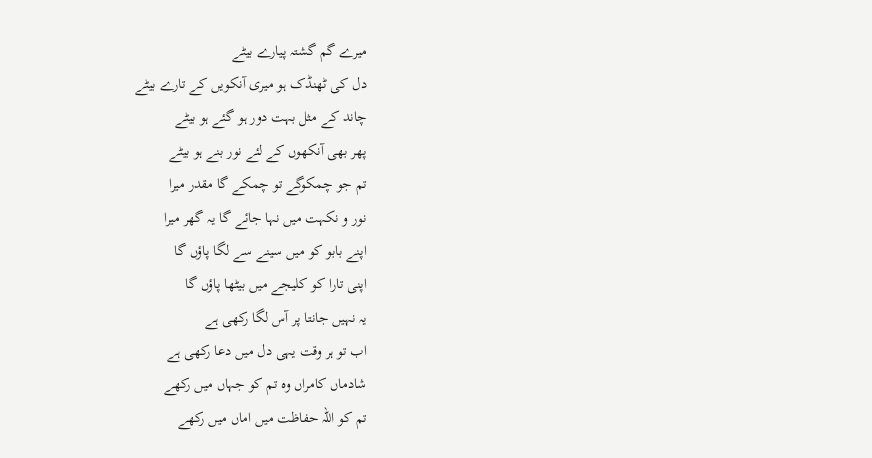میرے گم گشتہ پیارے بیٹے
دل کی ٹھنڈک ہو میری آنکویں کے تارے بیٹے
چاند کے مثل بہت دور ہو گئے ہو بیٹے
پھر بھی آنکھوں کے لئے نور بنے ہو بیٹے
تم جو چمکوگے تو چمکے گا مقدر میرا
نور و نکہت میں نہا جائے گا یہ گھر میرا
اپنے بابو کو میں سینے سے لگا پاؤں گا
اپنی تارا کو کلیجے میں بیٹھا پاؤں گا
یہ نہیں جانتا پر آس لگا رکھی ہے
اب تو ہر وقت یہی دل میں دعا رکھی ہے
شادماں کامراں وہ تم کو جہاں میں رکھے
تم کو اللہ حفاظت میں اماں میں رکھے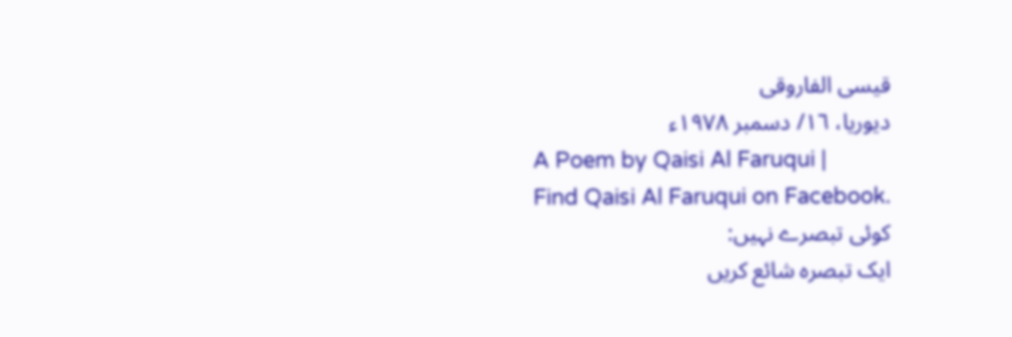قیسی الفاروقی
دیوریا، ١٦/ دسمبر ١٩٧٨ء
A Poem by Qaisi Al Faruqui |
Find Qaisi Al Faruqui on Facebook.
کوئی تبصرے نہیں:
ایک تبصرہ شائع کریں